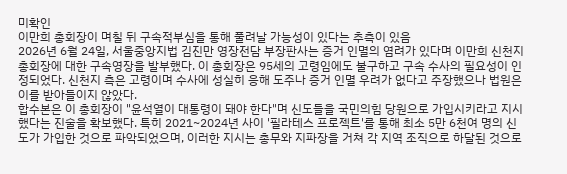미확인
이만희 총회장이 며칠 뒤 구속적부심을 통해 풀려날 가능성이 있다는 추측이 있음
2026년 6월 24일, 서울중앙지법 김진만 영장전담 부장판사는 증거 인멸의 염려가 있다며 이만희 신천지 총회장에 대한 구속영장을 발부했다. 이 총회장은 95세의 고령임에도 불구하고 구속 수사의 필요성이 인정되었다. 신천지 측은 고령이며 수사에 성실히 응해 도주나 증거 인멸 우려가 없다고 주장했으나 법원은 이를 받아들이지 않았다.
합수본은 이 총회장이 "윤석열이 대통령이 돼야 한다"며 신도들을 국민의힘 당원으로 가입시키라고 지시했다는 진술을 확보했다. 특히 2021~2024년 사이 '필라테스 프로젝트'를 통해 최소 5만 6천여 명의 신도가 가입한 것으로 파악되었으며, 이러한 지시는 총무와 지파장을 거쳐 각 지역 조직으로 하달된 것으로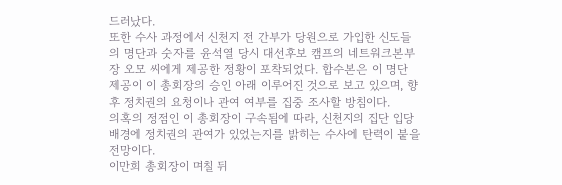드러났다.
또한 수사 과정에서 신천지 전 간부가 당원으로 가입한 신도들의 명단과 숫자를 윤석열 당시 대선후보 캠프의 네트워크본부장 오모 씨에게 제공한 정황이 포착되었다. 합수본은 이 명단 제공이 이 총회장의 승인 아래 이루어진 것으로 보고 있으며, 향후 정치권의 요청이나 관여 여부를 집중 조사할 방침이다.
의혹의 정점인 이 총회장이 구속됨에 따라, 신천지의 집단 입당 배경에 정치권의 관여가 있었는지를 밝히는 수사에 탄력이 붙을 전망이다.
이만희 총회장이 며칠 뒤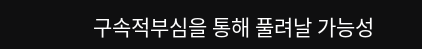구속적부심을 통해 풀려날 가능성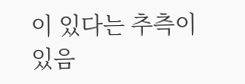이 있다는 추측이 있음